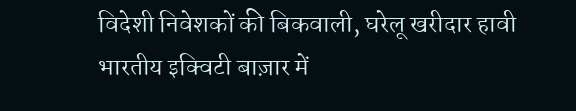विदेशी निवेशकों की बिकवाली, घरेलू खरीदार हावी
भारतीय इक्विटी बाज़ार में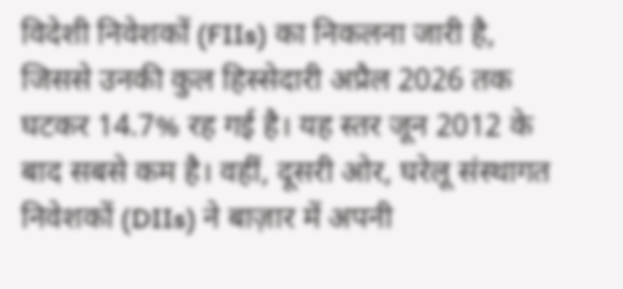विदेशी निवेशकों (FIIs) का निकलना जारी है, जिससे उनकी कुल हिस्सेदारी अप्रैल 2026 तक घटकर 14.7% रह गई है। यह स्तर जून 2012 के बाद सबसे कम है। वहीं, दूसरी ओर, घरेलू संस्थागत निवेशकों (DIIs) ने बाज़ार में अपनी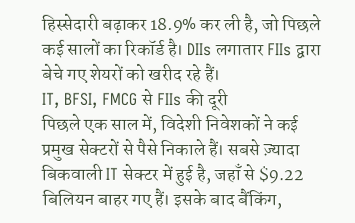हिस्सेदारी बढ़ाकर 18.9% कर ली है, जो पिछले कई सालों का रिकॉर्ड है। DIIs लगातार FIIs द्वारा बेचे गए शेयरों को खरीद रहे हैं।
IT, BFSI, FMCG से FIIs की दूरी
पिछले एक साल में, विदेशी निवेशकों ने कई प्रमुख सेक्टरों से पैसे निकाले हैं। सबसे ज़्यादा बिकवाली IT सेक्टर में हुई है, जहाँ से $9.22 बिलियन बाहर गए हैं। इसके बाद बैंकिंग,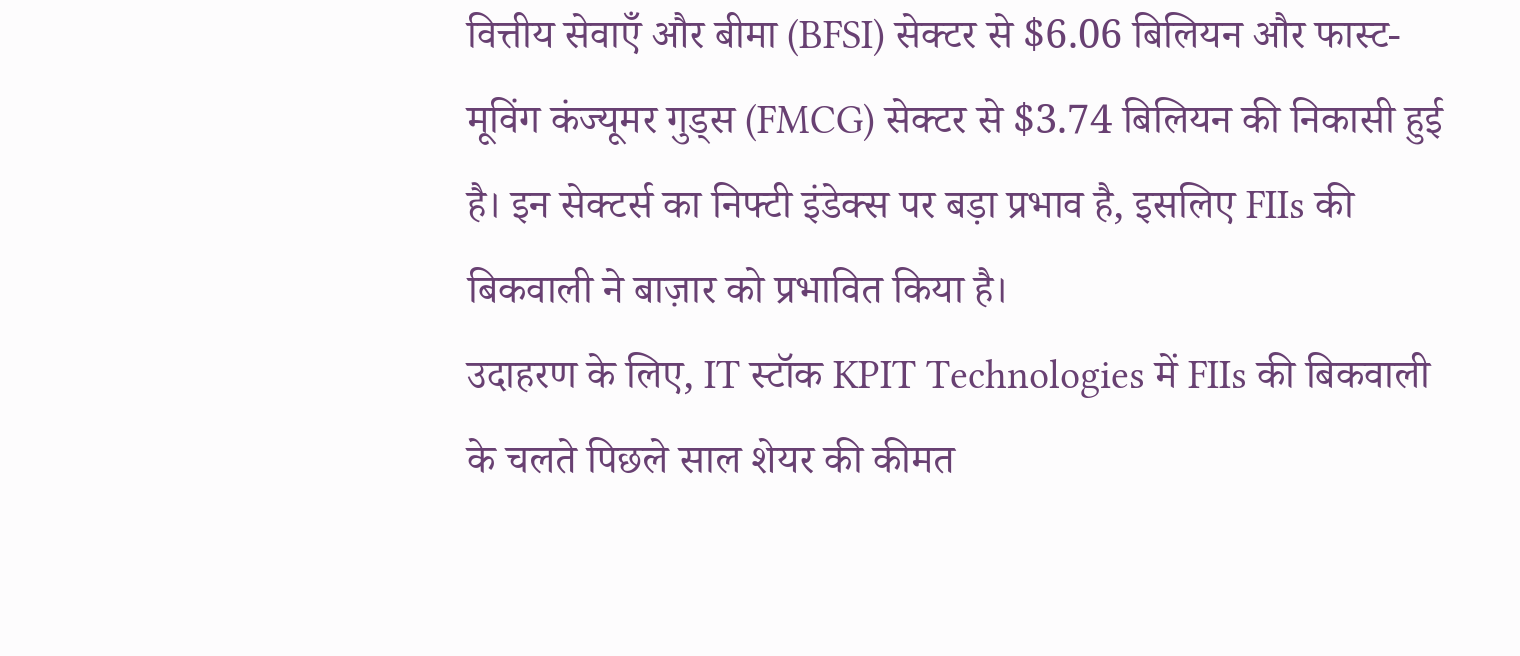वित्तीय सेवाएँ और बीमा (BFSI) सेक्टर से $6.06 बिलियन और फास्ट-मूविंग कंज्यूमर गुड्स (FMCG) सेक्टर से $3.74 बिलियन की निकासी हुई है। इन सेक्टर्स का निफ्टी इंडेक्स पर बड़ा प्रभाव है, इसलिए FIIs की बिकवाली ने बाज़ार को प्रभावित किया है।
उदाहरण के लिए, IT स्टॉक KPIT Technologies में FIIs की बिकवाली के चलते पिछले साल शेयर की कीमत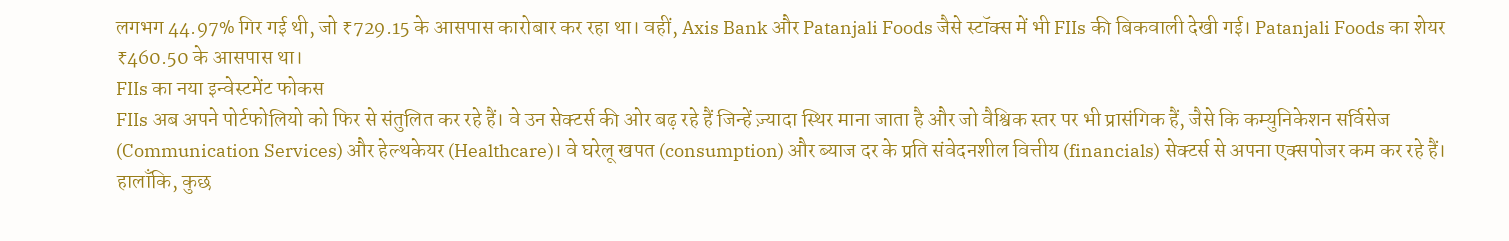लगभग 44.97% गिर गई थी, जो ₹729.15 के आसपास कारोबार कर रहा था। वहीं, Axis Bank और Patanjali Foods जैसे स्टॉक्स में भी FIIs की बिकवाली देखी गई। Patanjali Foods का शेयर ₹460.50 के आसपास था।
FIIs का नया इन्वेस्टमेंट फोकस
FIIs अब अपने पोर्टफोलियो को फिर से संतुलित कर रहे हैं। वे उन सेक्टर्स की ओर बढ़ रहे हैं जिन्हें ज़्यादा स्थिर माना जाता है और जो वैश्विक स्तर पर भी प्रासंगिक हैं, जैसे कि कम्युनिकेशन सर्विसेज (Communication Services) और हेल्थकेयर (Healthcare)। वे घरेलू खपत (consumption) और ब्याज दर के प्रति संवेदनशील वित्तीय (financials) सेक्टर्स से अपना एक्सपोजर कम कर रहे हैं।
हालाँकि, कुछ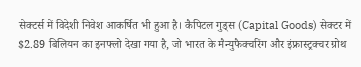सेक्टर्स में विदेशी निवेश आकर्षित भी हुआ है। कैपिटल गुड्स (Capital Goods) सेक्टर में $2.89 बिलियन का इनफ्लो देखा गया है, जो भारत के मैन्युफैक्चरिंग और इंफ्रास्ट्रक्चर ग्रोथ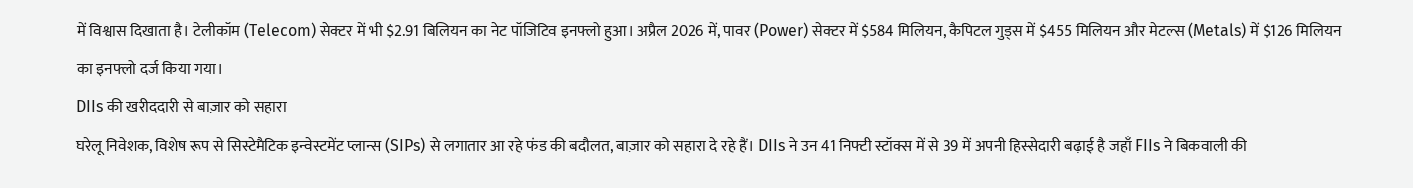में विश्वास दिखाता है। टेलीकॉम (Telecom) सेक्टर में भी $2.91 बिलियन का नेट पॉजिटिव इनफ्लो हुआ। अप्रैल 2026 में, पावर (Power) सेक्टर में $584 मिलियन, कैपिटल गुड्स में $455 मिलियन और मेटल्स (Metals) में $126 मिलियन का इनफ्लो दर्ज किया गया।
DIIs की खरीददारी से बाज़ार को सहारा
घरेलू निवेशक, विशेष रूप से सिस्टेमैटिक इन्वेस्टमेंट प्लान्स (SIPs) से लगातार आ रहे फंड की बदौलत, बाज़ार को सहारा दे रहे हैं। DIIs ने उन 41 निफ्टी स्टॉक्स में से 39 में अपनी हिस्सेदारी बढ़ाई है जहाँ FIIs ने बिकवाली की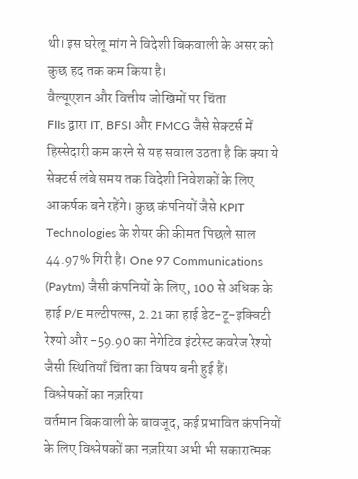थी। इस घरेलू मांग ने विदेशी बिकवाली के असर को कुछ हद तक कम किया है।
वैल्यूएशन और वित्तीय जोखिमों पर चिंता
FIIs द्वारा IT, BFSI और FMCG जैसे सेक्टर्स में हिस्सेदारी कम करने से यह सवाल उठता है कि क्या ये सेक्टर्स लंबे समय तक विदेशी निवेशकों के लिए आकर्षक बने रहेंगे। कुछ कंपनियों जैसे KPIT Technologies के शेयर की कीमत पिछले साल 44.97% गिरी है। One 97 Communications (Paytm) जैसी कंपनियों के लिए, 100 से अधिक के हाई P/E मल्टीपल्स, 2.21 का हाई डेट-टू-इक्विटी रेश्यो और -59.90 का नेगेटिव इंटरेस्ट कवरेज रेश्यो जैसी स्थितियाँ चिंता का विषय बनी हुई हैं।
विश्लेषकों का नज़रिया
वर्तमान बिकवाली के बावजूद, कई प्रभावित कंपनियों के लिए विश्लेषकों का नज़रिया अभी भी सकारात्मक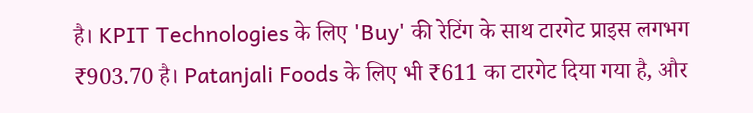है। KPIT Technologies के लिए 'Buy' की रेटिंग के साथ टारगेट प्राइस लगभग ₹903.70 है। Patanjali Foods के लिए भी ₹611 का टारगेट दिया गया है, और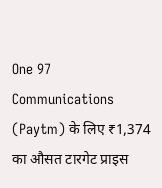One 97 Communications (Paytm) के लिए ₹1,374 का औसत टारगेट प्राइस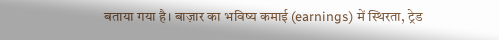बताया गया है। बाज़ार का भविष्य कमाई (earnings) में स्थिरता, ट्रेड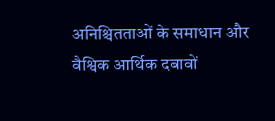अनिश्चितताओं के समाधान और वैश्विक आर्थिक दबावों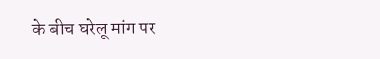के बीच घरेलू मांग पर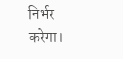निर्भर करेगा।